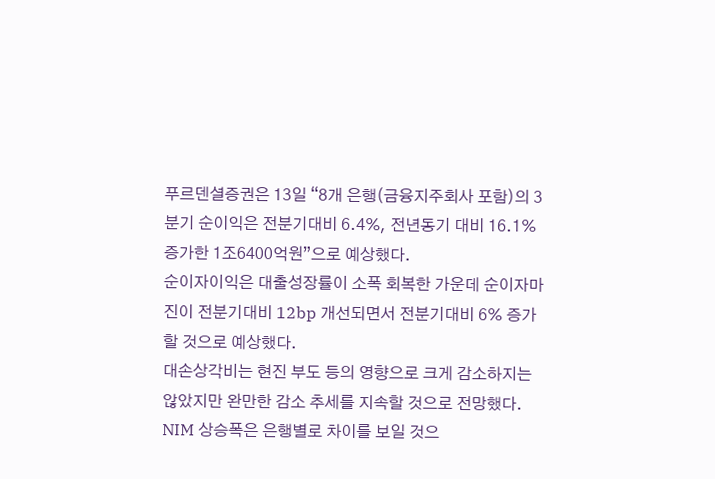푸르덴셜증권은 13일 “8개 은행(금융지주회사 포함)의 3분기 순이익은 전분기대비 6.4%, 전년동기 대비 16.1% 증가한 1조6400억원”으로 예상했다.
순이자이익은 대출성장률이 소폭 회복한 가운데 순이자마진이 전분기대비 12bp 개선되면서 전분기대비 6% 증가할 것으로 예상했다.
대손상각비는 현진 부도 등의 영향으로 크게 감소하지는 않았지만 완만한 감소 추세를 지속할 것으로 전망했다.
NIM 상승폭은 은행별로 차이를 보일 것으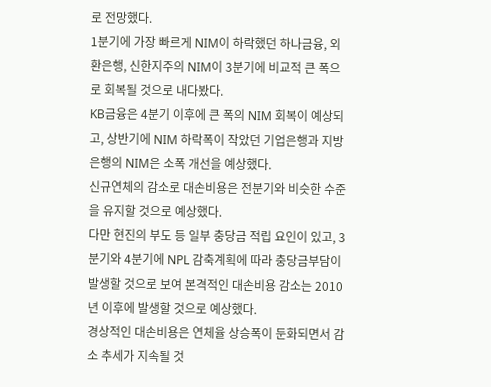로 전망했다.
1분기에 가장 빠르게 NIM이 하락했던 하나금융, 외환은행, 신한지주의 NIM이 3분기에 비교적 큰 폭으로 회복될 것으로 내다봤다.
KB금융은 4분기 이후에 큰 폭의 NIM 회복이 예상되고, 상반기에 NIM 하락폭이 작았던 기업은행과 지방은행의 NIM은 소폭 개선을 예상했다.
신규연체의 감소로 대손비용은 전분기와 비슷한 수준을 유지할 것으로 예상했다.
다만 현진의 부도 등 일부 충당금 적립 요인이 있고, 3분기와 4분기에 NPL 감축계획에 따라 충당금부담이 발생할 것으로 보여 본격적인 대손비용 감소는 2010년 이후에 발생할 것으로 예상했다.
경상적인 대손비용은 연체율 상승폭이 둔화되면서 감소 추세가 지속될 것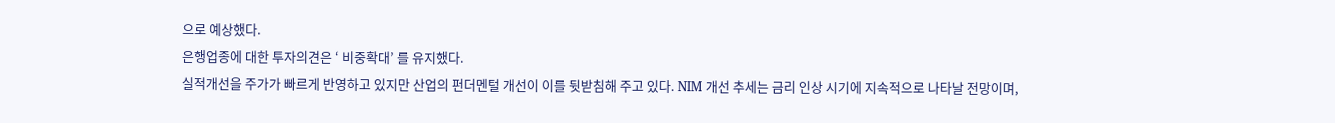으로 예상했다.
은행업종에 대한 투자의견은 ‘ 비중확대’ 를 유지했다.
실적개선을 주가가 빠르게 반영하고 있지만 산업의 펀더멘털 개선이 이를 뒷받침해 주고 있다. NIM 개선 추세는 금리 인상 시기에 지속적으로 나타날 전망이며,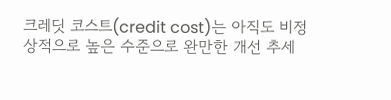크레딧 코스트(credit cost)는 아직도 비정상적으로 높은 수준으로 완만한 개선 추세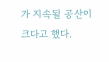가 지속될 공산이 크다고 했다.